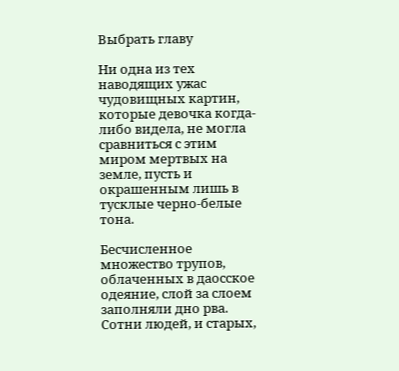Выбрать главу

Ни одна из тех наводящих ужас чудовищных картин, которые девочка когда-либо видела, не могла сравниться с этим миром мертвых на земле, пусть и окрашенным лишь в тусклые черно-белые тона.

Бесчисленное множество трупов, облаченных в даосское одеяние, слой за слоем заполняли дно рва. Сотни людей, и старых,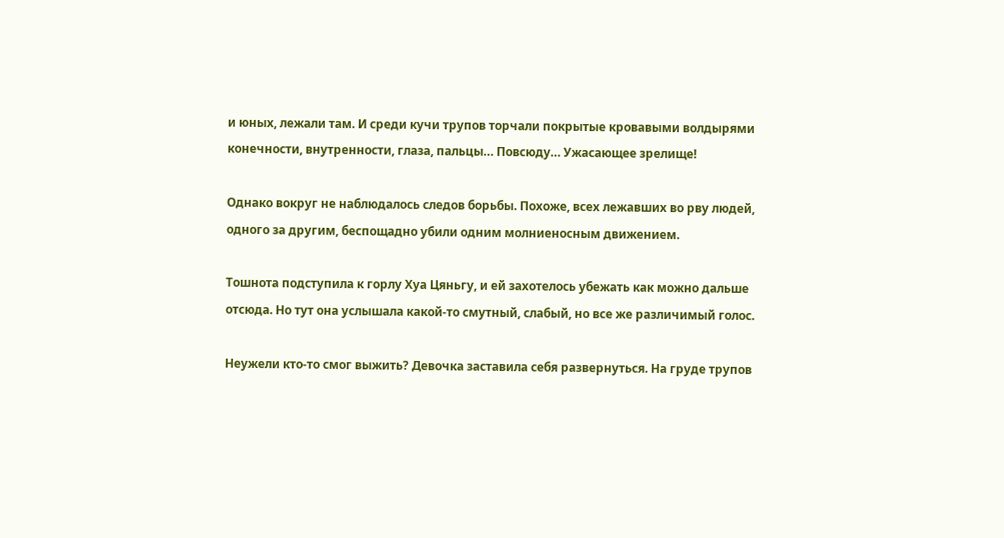и юных, лежали там. И среди кучи трупов торчали покрытые кровавыми волдырями конечности, внутренности, глаза, пальцы… Повсюду… Ужасающее зрелище!

Однако вокруг не наблюдалось следов борьбы. Похоже, всех лежавших во рву людей, одного за другим, беспощадно убили одним молниеносным движением.

Тошнота подступила к горлу Хуа Цяньгу, и ей захотелось убежать как можно дальше отсюда. Но тут она услышала какой-то смутный, слабый, но все же различимый голос.

Неужели кто-то смог выжить? Девочка заставила себя развернуться. На груде трупов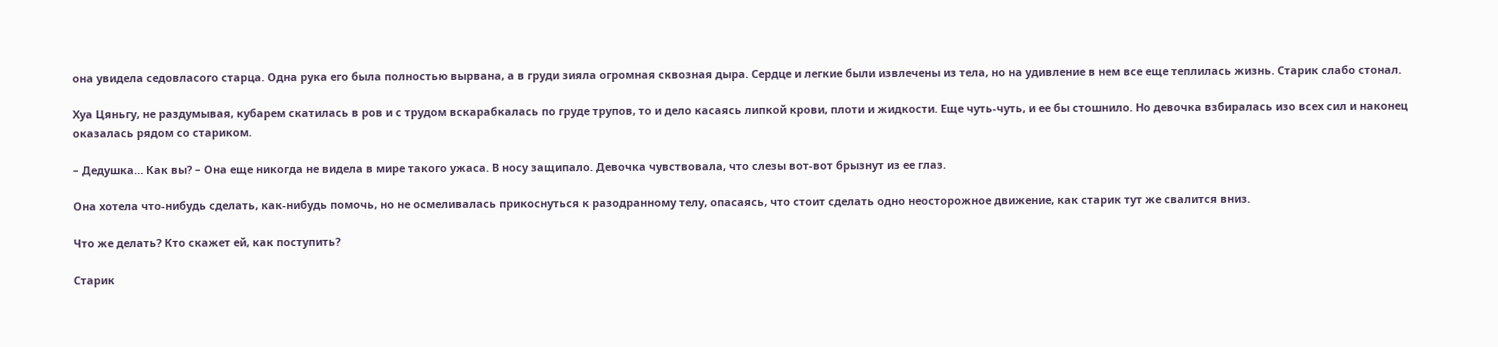она увидела седовласого старца. Одна рука его была полностью вырвана, а в груди зияла огромная сквозная дыра. Сердце и легкие были извлечены из тела, но на удивление в нем все еще теплилась жизнь. Старик слабо стонал.

Хуа Цяньгу, не раздумывая, кубарем скатилась в ров и с трудом вскарабкалась по груде трупов, то и дело касаясь липкой крови, плоти и жидкости. Еще чуть-чуть, и ее бы стошнило. Но девочка взбиралась изо всех сил и наконец оказалась рядом со стариком.

– Дедушка… Как вы? – Она еще никогда не видела в мире такого ужаса. В носу защипало. Девочка чувствовала, что слезы вот-вот брызнут из ее глаз.

Она хотела что-нибудь сделать, как-нибудь помочь, но не осмеливалась прикоснуться к разодранному телу, опасаясь, что стоит сделать одно неосторожное движение, как старик тут же свалится вниз.

Что же делать? Кто скажет ей, как поступить?

Старик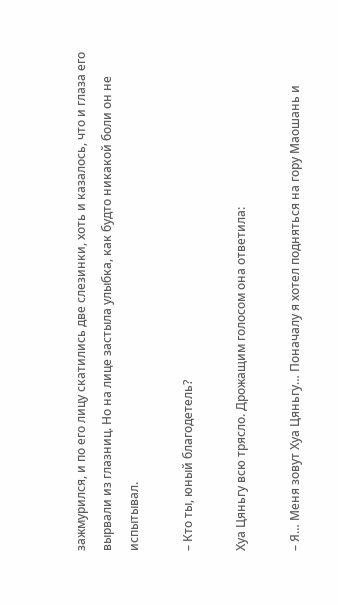зажмурился, и по его лицу скатились две слезинки, хоть и казалось, что и глаза его вырвали из глазниц. Но на лице застыла улыбка, как будто никакой боли он не испытывал.

– Кто ты, юный благодетель?

Хуа Цяньгу всю трясло. Дрожащим голосом она ответила:

– Я… Меня зовут Хуа Цяньгу… Поначалу я хотел подняться на гору Маошань и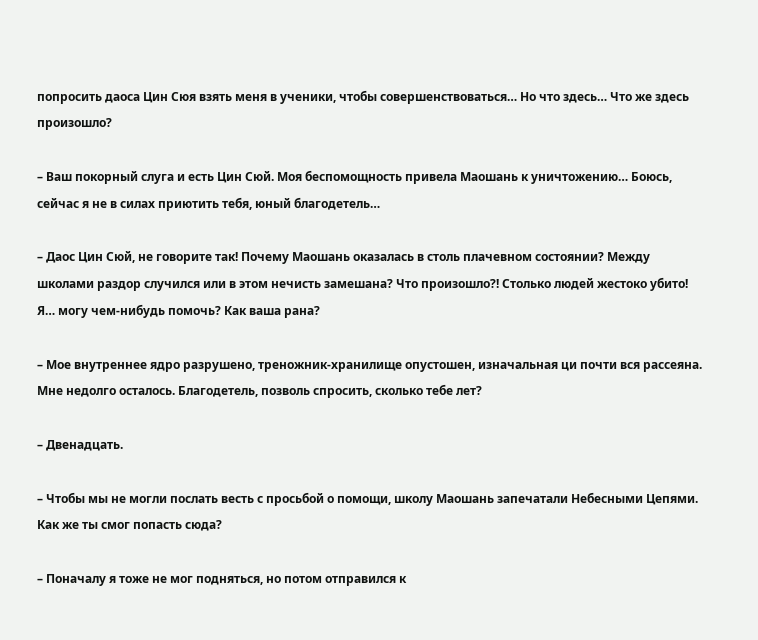попросить даоса Цин Сюя взять меня в ученики, чтобы совершенствоваться… Но что здесь… Что же здесь произошло?

– Ваш покорный слуга и есть Цин Сюй. Моя беспомощность привела Маошань к уничтожению… Боюсь, сейчас я не в силах приютить тебя, юный благодетель…

– Даос Цин Сюй, не говорите так! Почему Маошань оказалась в столь плачевном состоянии? Между школами раздор случился или в этом нечисть замешана? Что произошло?! Столько людей жестоко убито! Я… могу чем-нибудь помочь? Как ваша рана?

– Мое внутреннее ядро разрушено, треножник-хранилище опустошен, изначальная ци почти вся рассеяна. Мне недолго осталось. Благодетель, позволь спросить, сколько тебе лет?

– Двенадцать.

– Чтобы мы не могли послать весть с просьбой о помощи, школу Маошань запечатали Небесными Цепями. Как же ты смог попасть сюда?

– Поначалу я тоже не мог подняться, но потом отправился к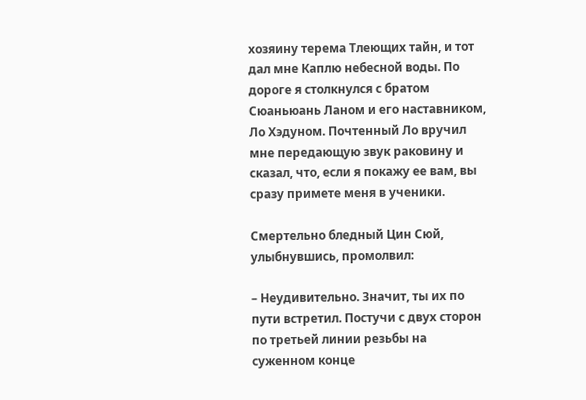хозяину терема Тлеющих тайн, и тот дал мне Каплю небесной воды. По дороге я столкнулся с братом Сюаньюань Ланом и его наставником, Ло Хэдуном. Почтенный Ло вручил мне передающую звук раковину и сказал, что, если я покажу ее вам, вы сразу примете меня в ученики.

Смертельно бледный Цин Сюй, улыбнувшись, промолвил:

– Неудивительно. Значит, ты их по пути встретил. Постучи с двух сторон по третьей линии резьбы на суженном конце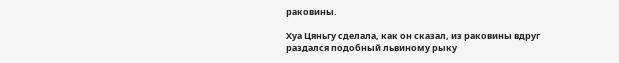раковины.

Хуа Цяньгу сделала, как он сказал, из раковины вдруг раздался подобный львиному рыку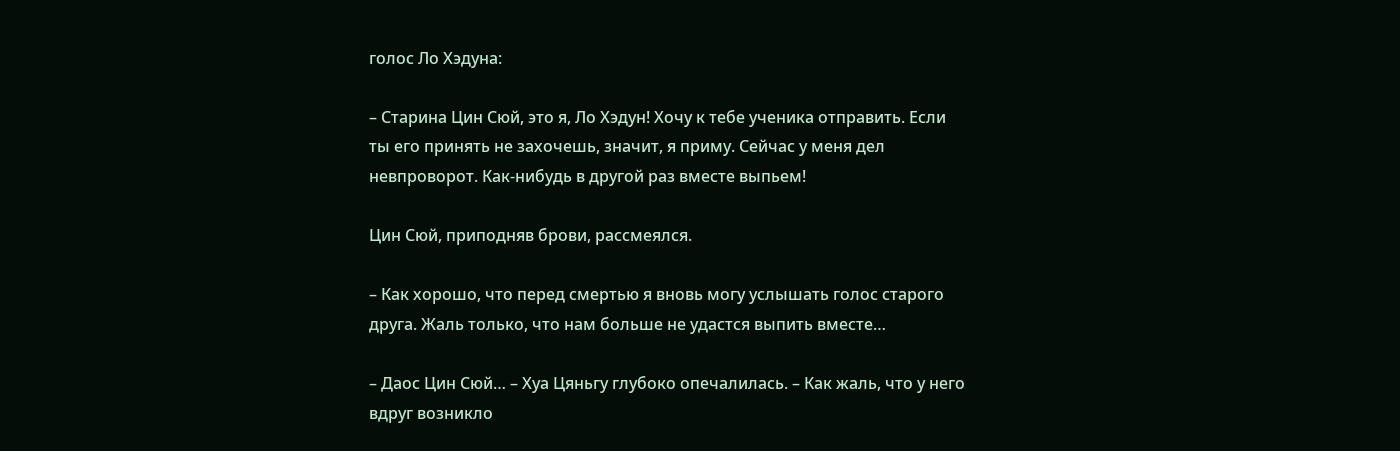голос Ло Хэдуна:

– Старина Цин Сюй, это я, Ло Хэдун! Хочу к тебе ученика отправить. Если ты его принять не захочешь, значит, я приму. Сейчас у меня дел невпроворот. Как-нибудь в другой раз вместе выпьем!

Цин Сюй, приподняв брови, рассмеялся.

– Как хорошо, что перед смертью я вновь могу услышать голос старого друга. Жаль только, что нам больше не удастся выпить вместе…

– Даос Цин Сюй… – Хуа Цяньгу глубоко опечалилась. – Как жаль, что у него вдруг возникло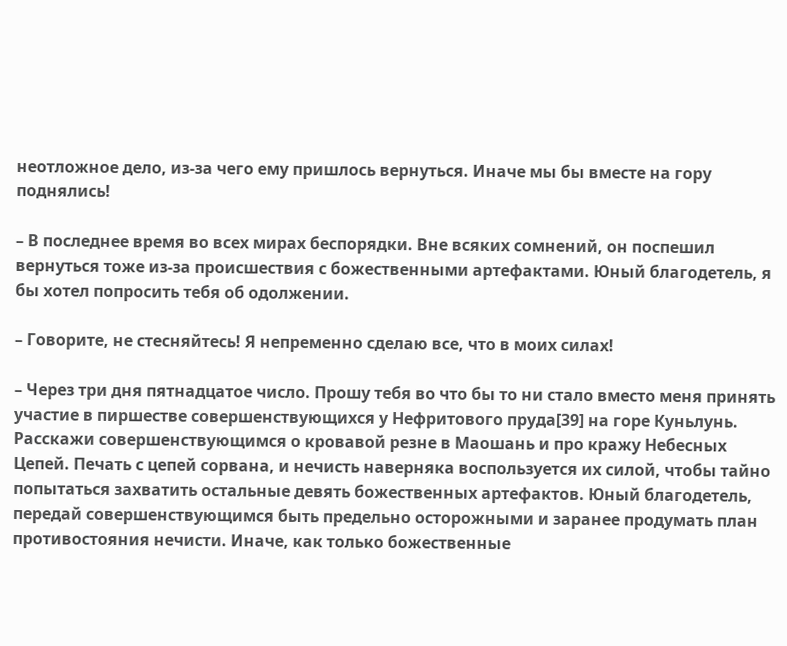неотложное дело, из-за чего ему пришлось вернуться. Иначе мы бы вместе на гору поднялись!

– В последнее время во всех мирах беспорядки. Вне всяких сомнений, он поспешил вернуться тоже из-за происшествия с божественными артефактами. Юный благодетель, я бы хотел попросить тебя об одолжении.

– Говорите, не стесняйтесь! Я непременно сделаю все, что в моих силах!

– Через три дня пятнадцатое число. Прошу тебя во что бы то ни стало вместо меня принять участие в пиршестве совершенствующихся у Нефритового пруда[39] на горе Куньлунь. Расскажи совершенствующимся о кровавой резне в Маошань и про кражу Небесных Цепей. Печать с цепей сорвана, и нечисть наверняка воспользуется их силой, чтобы тайно попытаться захватить остальные девять божественных артефактов. Юный благодетель, передай совершенствующимся быть предельно осторожными и заранее продумать план противостояния нечисти. Иначе, как только божественные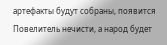артефакты будут собраны, появится Повелитель нечисти, а народ будет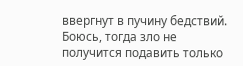ввергнут в пучину бедствий. Боюсь, тогда зло не получится подавить только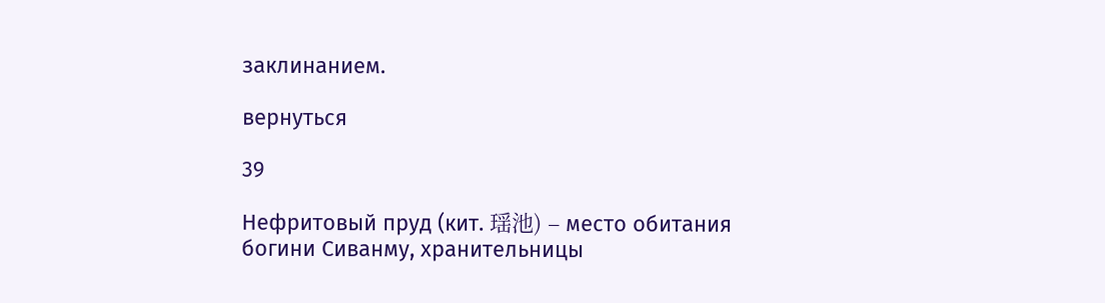заклинанием.

вернуться

39

Нефритовый пруд (кит. 瑶池) – место обитания богини Сиванму, хранительницы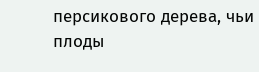персикового дерева, чьи плоды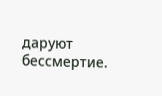даруют бессмертие.